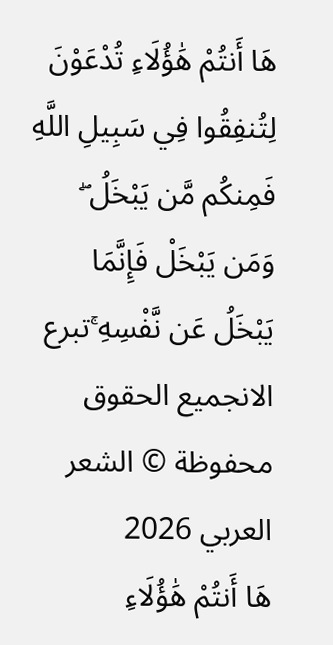هَا أَنتُمْ هَٰؤُلَاءِ تُدْعَوْنَ لِتُنفِقُوا فِي سَبِيلِ اللَّهِ فَمِنكُم مَّن يَبْخَلُ ۖ وَمَن يَبْخَلْ فَإِنَّمَا يَبْخَلُ عَن نَّفْسِهِ ۚتبرع الانجميع الحقوق محفوظة © الشعر العربي 2026
هَا أَنتُمْ هَٰؤُلَاءِ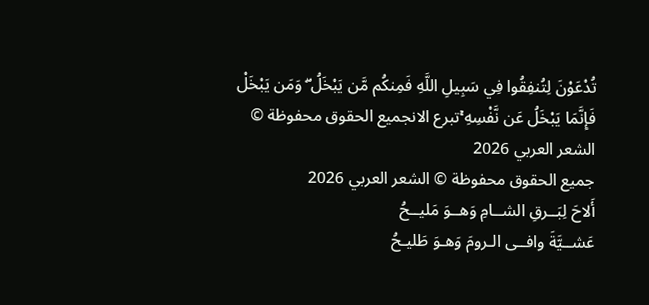تُدْعَوْنَ لِتُنفِقُوا فِي سَبِيلِ اللَّهِ فَمِنكُم مَّن يَبْخَلُ ۖ وَمَن يَبْخَلْ فَإِنَّمَا يَبْخَلُ عَن نَّفْسِهِ ۚتبرع الانجميع الحقوق محفوظة © الشعر العربي 2026
جميع الحقوق محفوظة © الشعر العربي 2026
أَلاحَ لِبَــرقِ الشــامِ وَهــوَ مَليــحُ
عَشــيَّةَ وافــى الـرومَ وَهـوَ طَليـحُ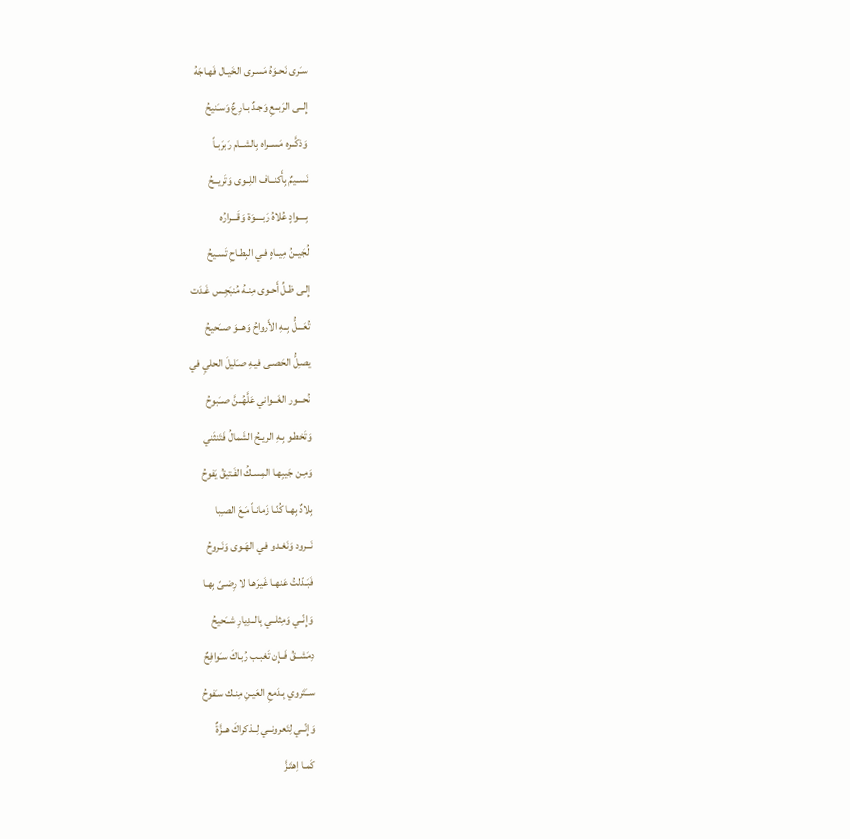سـَرى نَحـوَهُ مَسـرى الخَيـال فَهـاجَهُ
إِلــى الرَبــعِ وَجـدٌ بـارِعٌ وَسـَنيحُ
وَذكَّــره مَســراه بِالشــام رَبرَبـاً
نَســيمٌ بِأَكنــاف اللِــوى وَتَريــحُ
بِــــوادٍ عُلاهُ رَبــــوَة وَقَـــرارُه
لُجَيــنُ مِيــاهٍ فـي البِطـاحِ تَسـيحُ
إِلـى ظـلِّ أَحـوى مِنـهُ مُنبَجِـس غَـدَت
تُعَـــلُّ بِــهِ الأَرواحُ وَهــوَ صــَحيحُ
يصـِلُّ الحَصـى فيـهِ صـَليلَ الحليِ في
نُحـــور الغَــواني عَلَّهُــنَّ صــَبوحُ
وَتَخطـو بِـهِ الريـحُ الشَمالُ فَتَنثَني
وَمِـن جَيبِهـا المِسـكُ الفَـتيقُ يَفوحُ
بِلادٌ بِهـا كُنّـا زَمانـاً مَـعَ الصـِبا
نَــرود وَنَغـدو فـي الهَـوى وَنَـروحُ
فَبَـدّلتُ عَنهـا غَيرَهـا لا رِضـىً بِهـا
وَإِنّــي وَمِثلــي بِالــدِيارِ شــَحيحُ
دِمَشــقُ فَــإِن تَغبـب رُبـاكَ سـَوافِحٌ
ســَتَروي بِـدَمعِ العَيـنِ مِنـك سـَفوحُ
وَإِنّــي لِتَعرونــي لِــذكراكَ هــزَّةٌ
كَمـا اِهتَـزَّ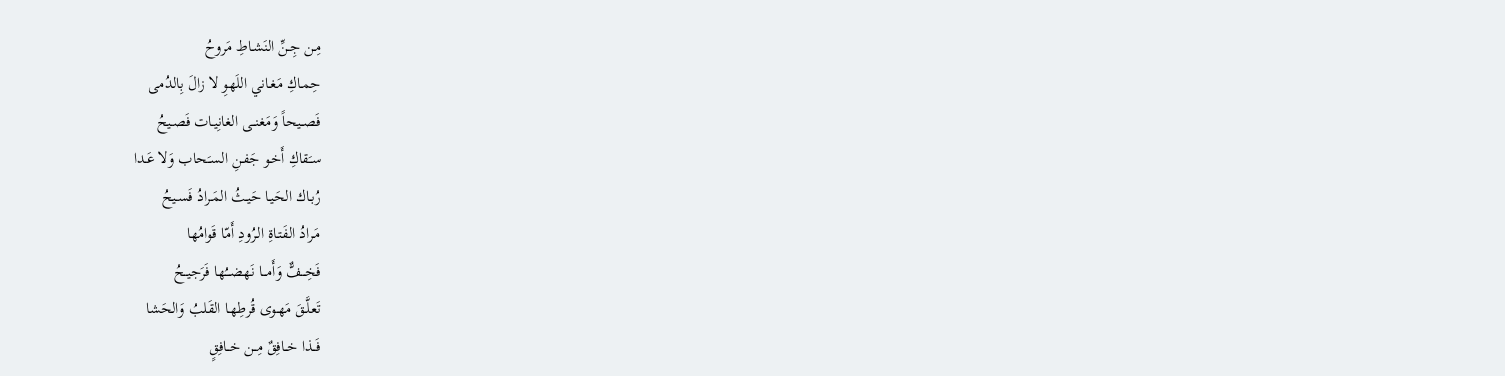مِـن جِـنِّ النَشـاطِ مَروحُ
حِمـاكِ مَغـاني اللَهوِ لا زالَ بِالدُمى
فَصــيحاً وَمَغنــى الغانِيـات فَصـيحُ
سـَقاكِ أَخـو جَفـنِ السـَحاب وَلا عَـدا
رُبـاك الحَيـا حَيـثُ المَـرادُ فَسـيحُ
مَـرادُ الفَتـاةِ الـرُودِ أَمّا قَوامُها
فَخِـــفٌّ وَأَمـــا نَهضـــُها فَرَجيــحُ
تَعلَّـقَ مَهـوى قُرطِهـا القَلبُ وَالحَشا
فَــذا خــافِقٌ مِــن خــافِقٍ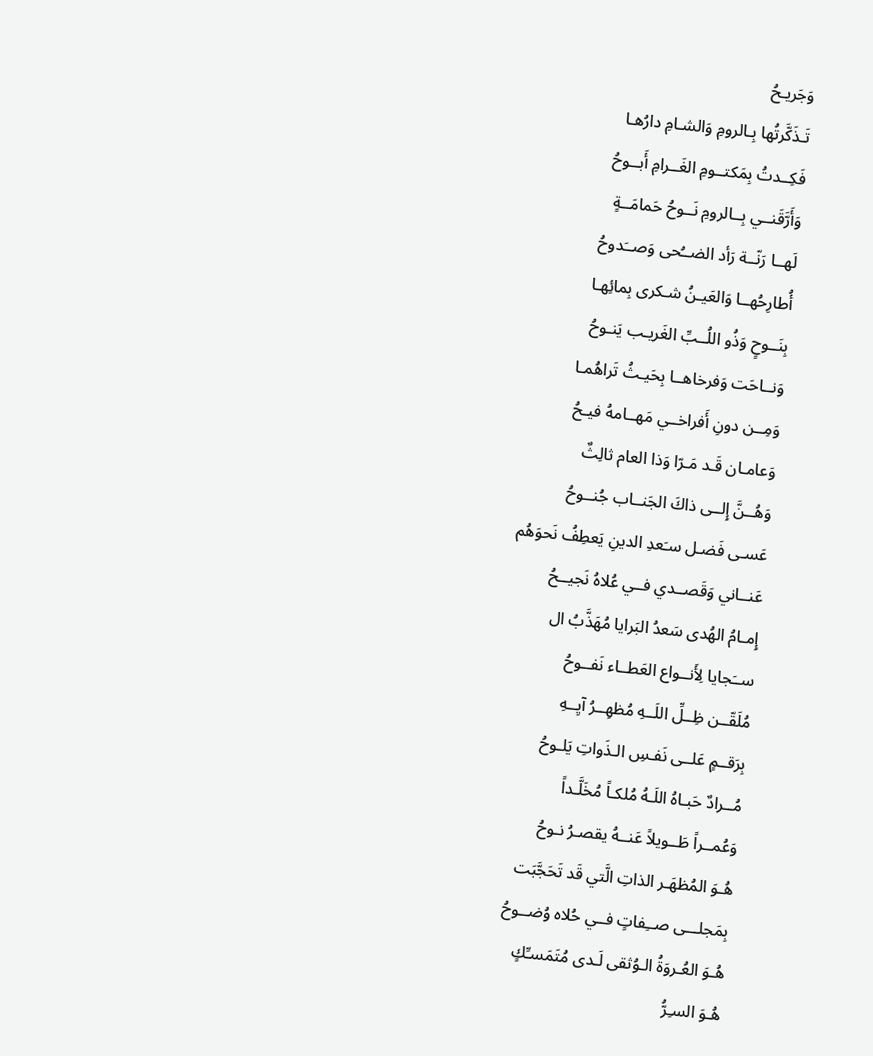وَجَريـحُ
تَـذَكَّرتُها بِـالرومِ وَالشـامِ دارُهـا
فَكِــدتُ بِمَكتــومِ الغَــرامِ أَبــوحُ
وَأَرَّقَنــي بِــالرومِ نَــوحُ حَمامَــةٍ
لَهــا رَنّــة رَأد الضــُحى وَصــَدوحُ
أُطارِحُهــا وَالعَيـنُ شـكرى بِمائِهـا
بِنَــوحٍ وَذُو اللُــبِّ الغَريـب يَنـوحُ
وَنــاحَت وَفرخاهــا بِحَيـثُ تَراهُمـا
وَمِــن دونِ أَفراخــي مَهــامهُ فيـحُ
وَعامـان قَـد مَـرّا وَذا العام ثالِثٌ
وَهُــنَّ إِلــى ذاكَ الجَنــاب جُنــوحُ
عَسـى فَضـل سـَعدِ الدينِ يَعطِفُ نَحوَهُم
عَنــاني وَقَصــدي فــي عُلاهُ نَجيــحُ
إِمـامُ الهُدى سَعدُ البَرايا مُهَذَّبُ ال
ســَجايا لِأَنــواع العَطــاء نَفــوحُ
مُلَقّــن ظِــلِّ اللَــهِ مُظهِــرُ آيِــهِ
بِرَقــمٍ عَلــى نَفـسِ الـذَواتِ يَلـوحُ
مُــرادٌ حَبـاهُ اللَـهُ مُلكـاً مُخَلَّـداً
وَعُمــراً طَــويلاً عَنــهُ يقصـرُ نـوحُ
هُـوَ المُظهَـر الذاتِ الَّتي قَد تَحَجَّبَت
بِمَجلـــى صــِفاتٍ فــي حُلاه وُضــوحُ
هُـوَ العُـروَةُ الـوُثقى لَـدى مُتَمَسـِّكٍ
هُـوَ السـِرُّ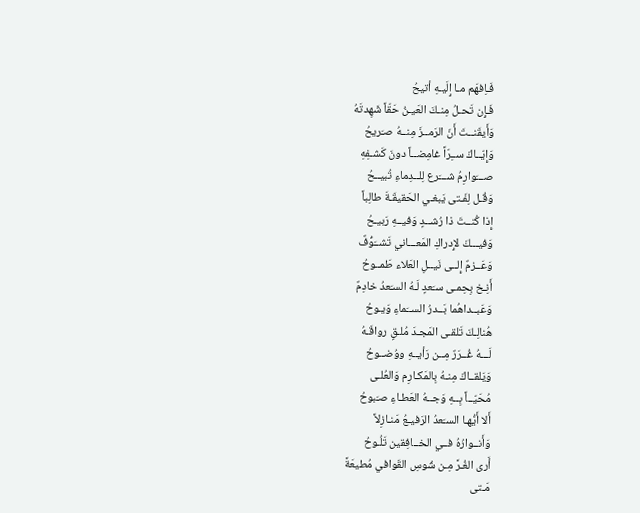فَـاِفهَم مـا إِلَيـهِ أتيحُ
فَـإِن تَحـلُ مِنـكَ العَيـنُ حَقّاً شَهِدتَهُ
وَأَيقَنــتَ أَنّ الرَمــزَ مِنــهُ صـَريحُ
وَإِيّــاكَ ســِرّاً غامِضــاً دونَ كَشـفِهِ
صـــَوارِمُ شـــَرع لِلــدِماءِ تُبيــحُ
وَقُـل لِفَـتى يَبغـي الحَقيقَـةَ طالِباً
إِذا كُنــتَ ذا رُشــدٍ وَفيــهِ رَبيـحُ
وَفيـــكَ لإِدراكِ المَعـــاني تَشــَوُّفٌ
وَعَــزمٌ إِلــى نَيــلِ العَلاء طَمــوحُ
أَنِـخ بِحِمـى سـَعدٍ لَـهُ السـَعدُ خادِمٌ
وَعَبــداهُما بَــدرُ الســَماءِ وَيـوحُ
هُنالِـكَ تَلقـى المَجـدَ مُلـقٍ رواقَـهُ
لَـــهُ غُــرَرٌ مِــن رَأيــهِ ووُضــوحُ
وَيَلقــاكَ مِنـهُ بِالمَكـارِم وَالعُلـى
مُحَيّــاً بِــهِ وَجــهُ العَطـاءِ صـَبوحُ
أَلا أَيُّهـا السـَعدُ الرَفيـعُ مَنـازِلاً
وَأَنــوارُهُ فــي الخــافِقين تَلُـوحُ
أَرى الغُـرَّ مِـن شُوسِ القَوافي مُطيعَةً
مَـتى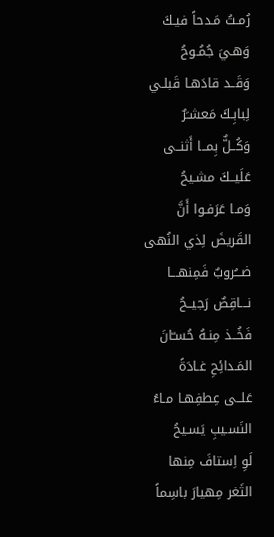رُمـتُ مَـدحاً فيـكَ وَهـيَ جُمُـوحُ
وَقَــد قادَهـا قَبلـي لِبابِـكَ مَعشـَرٌ
وَكُــلٌّ بِمــا أَثنــى عَلَيــكَ مشـيحُ
وَمـا عَرَفـوا أَنَّ القَريضَ لِذي النُهى
ضـــُروبٌ فَمِنهـــا نـــاقِصٌ رَجيــحُ
فَخُــذ مِنـهُ حُسـّانَ المَـدائِحِ غـادَةً
عَلــى عِطفِهـا مـاءُ النَسـيبِ يَسـيحُ
لَوِ اِستافَ مِنها الثَغر مِهيارَ باسِماً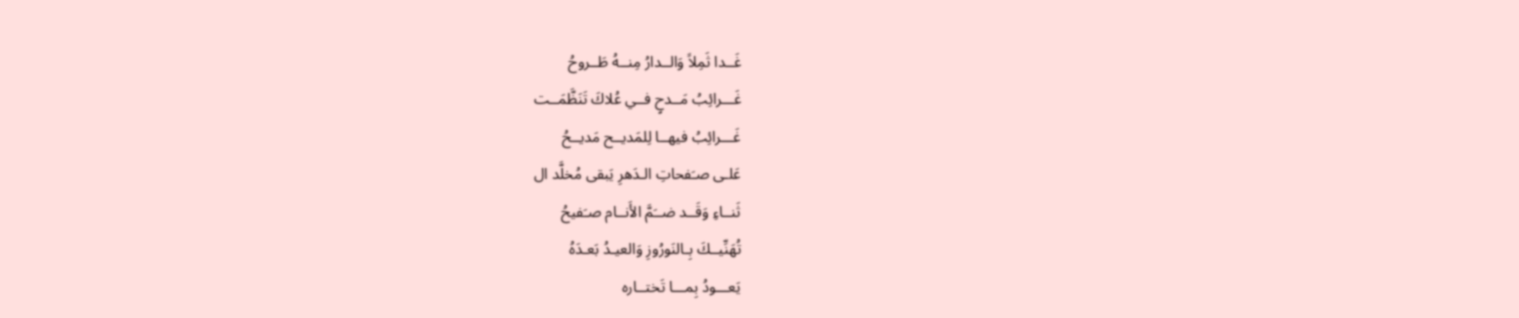غَــدا ثَمِلاً وَالــدارُ مِنــهُ طَــروحُ
غَـــرائِبُ مَــدحٍ فــي عُلاكَ تَنَظَّمَــت
غَـــرائِبُ فيهــا لِلمَديــح مَديــحُ
عَلـى صـَفحاتِ الـدَهرِ يَبقى مُخلَّد ال
ثَنــاءِ وَقَــد ضــَمَّ الأَنــام صـَفيحُ
تُهَنِّيــكَ بِـالنَورُوزِ وَالعيـدُ بَعـدَهُ
يَعـــودُ بِمـــا تَختــاره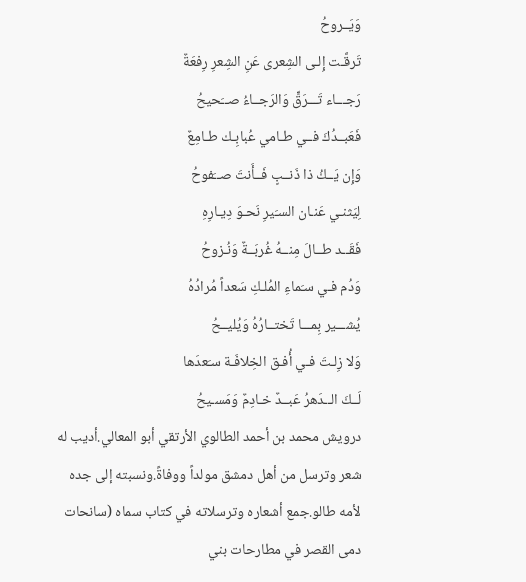وَيَــروحُ
تَرقَّـت إِلـى الشِعرى عَنِ الشِعرِ رِفعَةٌ
رَجـــاء تَـــرَقٍّ وَالرَجــاءُ صــَحيحُ
فَعَبــدُكَ فــي طـامي عُبابِـك طـامِعٌ
وَإِن يَــكُ ذا ذَنــبٍ فَــأَنتَ صــَفوحُ
لِيَثنـي عَنـان السـَيرِ نَحـوَ دِيـارِهِ
فَقَــد طــالَ مِنــهُ غُربَــةٌ وَنُـزوحُ
وَدُم فـي سـَماءِ المُلـكِ سَعداً مُرادُهُ
يُشـــير بِمـــا تَختــارُهُ وَيُليــحُ
وَلا زِلـتَ فـي أُفـق الخِلافَـة سـَعدَها
لَــكَ الــدَهرُ عَبــدٌ خـادِمٌ وَمَسـيحُ
درويش محمد بن أحمد الطالوي الأرتقي أبو المعالي.أديب له شعر وترسل من أهل دمشق مولداً ووفاةً.ونسبته إلى جده لأمه طالو.جمع أشعاره وترسلاته في كتاب سماه (سانحات دمى القصر في مطارحات بني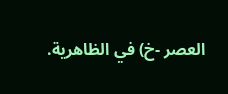العصر -خ) في الظاهرية.